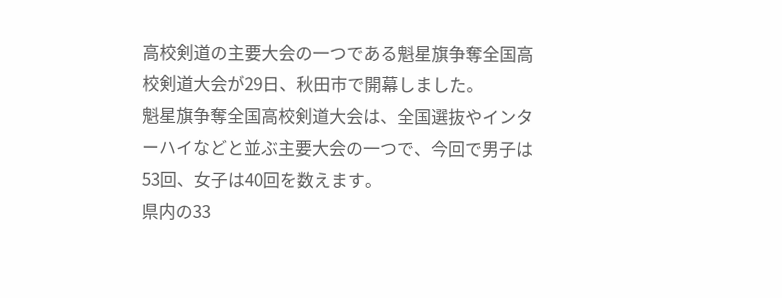高校剣道の主要大会の一つである魁星旗争奪全国高校剣道大会が29日、秋田市で開幕しました。
魁星旗争奪全国高校剣道大会は、全国選抜やインターハイなどと並ぶ主要大会の一つで、今回で男子は53回、女子は40回を数えます。
県内の33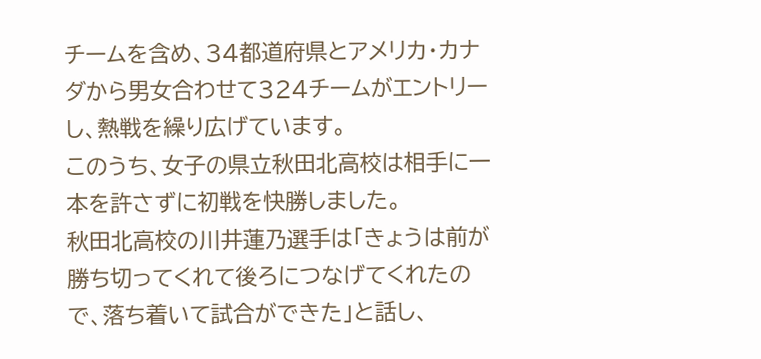チームを含め、34都道府県とアメリカ・カナダから男女合わせて324チームがエントリーし、熱戦を繰り広げています。
このうち、女子の県立秋田北高校は相手に一本を許さずに初戦を快勝しました。
秋田北高校の川井蓮乃選手は「きょうは前が勝ち切ってくれて後ろにつなげてくれたので、落ち着いて試合ができた」と話し、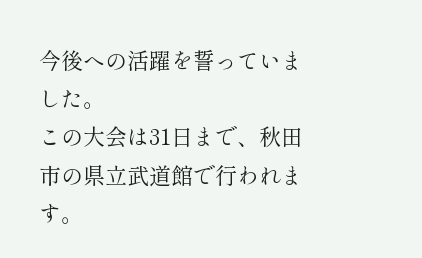今後への活躍を誓っていました。
この大会は31日まで、秋田市の県立武道館で行われます。